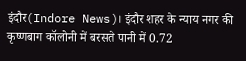इंदौर(Indore News)। इंदौर शहर के न्याय नगर की कृष्णबाग कॉलोनी में बरसते पानी में 0.72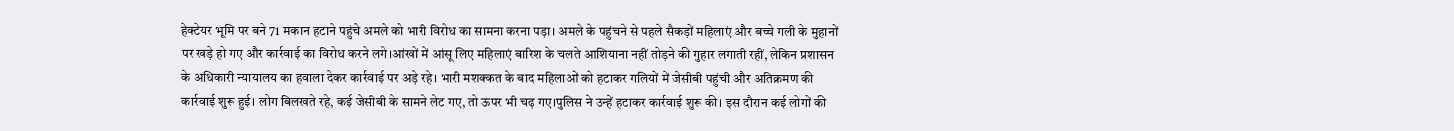हेक्टेयर भूमि पर बने 71 मकान हटाने पहुंचे अमले को भारी विरोध का सामना करना पड़ा। अमले के पहुंचने से पहले सैकड़ों महिलाएं और बच्चे गली के मुहानों पर खड़े हो गए और कार्रवाई का विरोध करने लगे।आंखों में आंसू लिए महिलाएं बारिश के चलते आशियाना नहीं तोड़ने की गुहार लगाती रहीं, लेकिन प्रशासन के अधिकारी न्यायालय का हवाला देकर कार्रवाई पर अड़े रहे। भारी मशक्कत के बाद महिलाओं को हटाकर गलियों में जेसीबी पहुंची और अतिक्रमण की कार्रवाई शुरू हुई। लोग बिलखते रहे, कई जेसीबी के सामने लेट गए, तो ऊपर भी चढ़ गए।पुलिस ने उन्हें हटाकर कार्रवाई शुरू की। इस दौरान कई लोगों की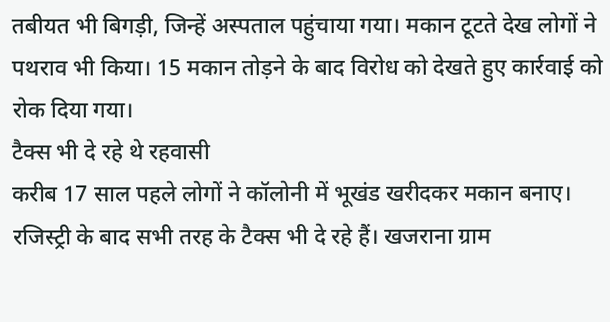तबीयत भी बिगड़ी, जिन्हें अस्पताल पहुंचाया गया। मकान टूटते देख लोगों ने पथराव भी किया। 15 मकान तोड़ने के बाद विरोध को देखते हुए कार्रवाई को रोक दिया गया।
टैक्स भी दे रहे थे रहवासी
करीब 17 साल पहले लोगों ने कॉलोनी में भूखंड खरीदकर मकान बनाए। रजिस्ट्री के बाद सभी तरह के टैक्स भी दे रहे हैं। खजराना ग्राम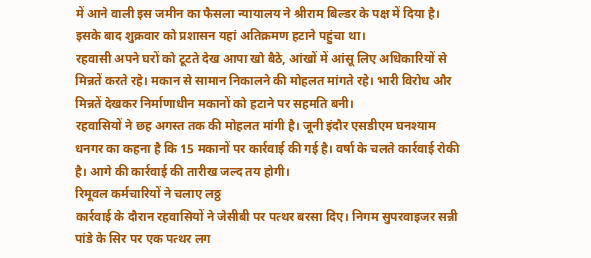में आने वाली इस जमीन का फैसला न्यायालय ने श्रीराम बिल्डर के पक्ष में दिया है। इसके बाद शुक्रवार को प्रशासन यहां अतिक्रमण हटाने पहुंचा था।
रहवासी अपने घरों को टूटते देख आपा खो बैठे, आंखों में आंसू लिए अधिकारियों से मिन्नतें करते रहे। मकान से सामान निकालने की मोहलत मांगते रहे। भारी विरोध और मिन्नतें देखकर निर्माणाधीन मकानों को हटाने पर सहमति बनी।
रहवासियों ने छह अगस्त तक की मोहलत मांगी है। जूनी इंदौर एसडीएम घनश्याम धनगर का कहना है कि 15 मकानों पर कार्रवाई की गई है। वर्षा के चलते कार्रवाई रोकी है। आगे की कार्रवाई की तारीख जल्द तय होगी।
रिमूवल कर्मचारियों ने चलाए लठ्ठ
कार्रवाई के दौरान रहवासियों ने जेसीबी पर पत्थर बरसा दिए। निगम सुपरवाइजर सन्नी पांडे के सिर पर एक पत्थर लग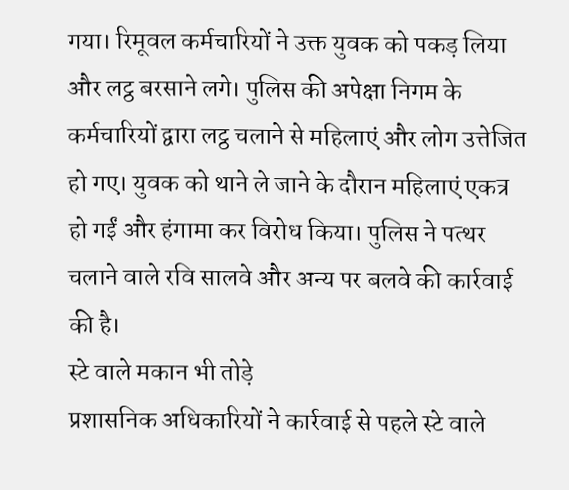गया। रिमूवल कर्मचारियों ने उक्त युवक को पकड़ लिया और लट्ठ बरसाने लगे। पुलिस की अपेक्षा निगम के कर्मचारियों द्वारा लट्ठ चलाने से महिलाएं और लोग उत्तेजित हो गए। युवक को थाने ले जाने के दौरान महिलाएं एकत्र हो गईं और हंगामा कर विरोध किया। पुलिस ने पत्थर चलाने वाले रवि सालवे और अन्य पर बलवे की कार्रवाई की है।
स्टे वाले मकान भी तोड़े
प्रशासनिक अधिकारियों ने कार्रवाई से पहले स्टे वाले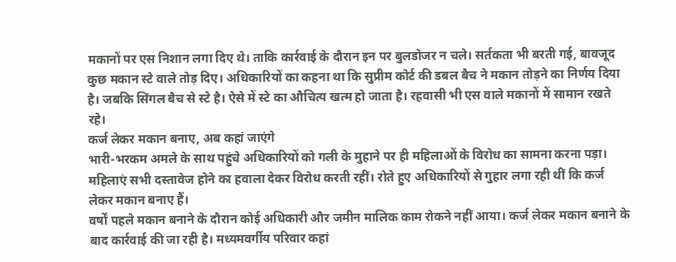मकानों पर एस निशान लगा दिए थे। ताकि कार्रवाई के दौरान इन पर बुलडोजर न चले। सर्तकता भी बरती गई, बावजूद कुछ मकान स्टे वाले तोड़ दिए। अधिकारियों का कहना था कि सुप्रीम कोर्ट की डबल बैच ने मकान तोड़ने का निर्णय दिया है। जबकि सिंगल बैच से स्टे है। ऐसे में स्टे का औचित्य खत्म हो जाता है। रहवासी भी एस वाले मकानों में सामान रखते रहे।
कर्ज लेकर मकान बनाए, अब कहां जाएंगे
भारी-भरकम अमले के साथ पहुंचे अधिकारियों को गली के मुहाने पर ही महिलाओं के विरोध का सामना करना पड़ा। महिलाएं सभी दस्तावेज होने का हवाला देकर विरोध करती रहीं। रोते हुए अधिकारियों से गुहार लगा रही थीं कि कर्ज लेकर मकान बनाए हैं।
वर्षों पहले मकान बनाने के दौरान कोई अधिकारी और जमीन मालिक काम रोकने नहीं आया। कर्ज लेकर मकान बनाने के बाद कार्रवाई की जा रही है। मध्यमवर्गीय परिवार कहां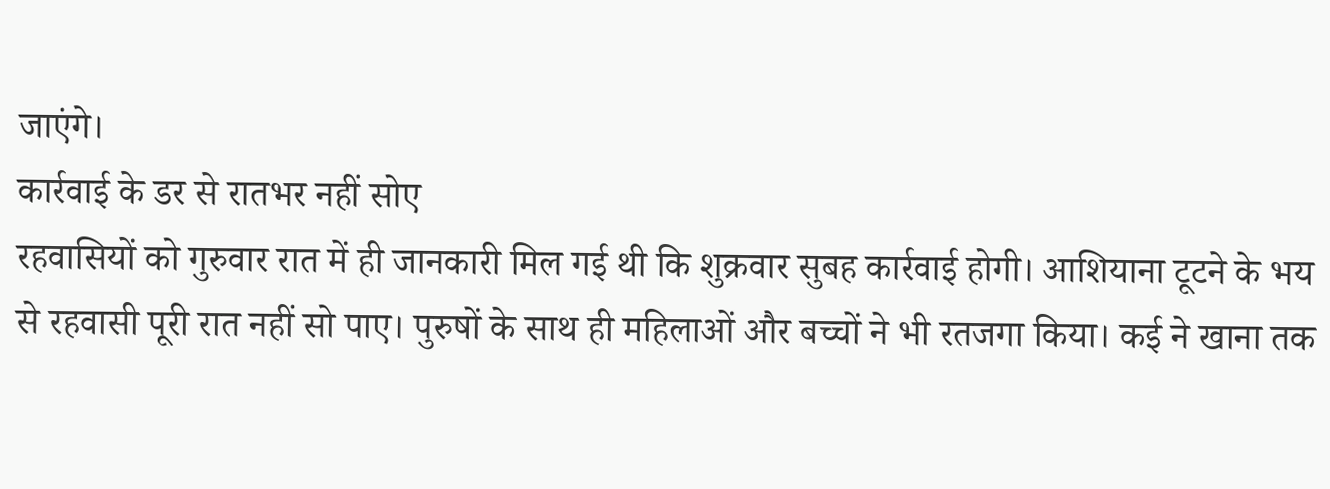जाएंगे।
कार्रवाई के डर से रातभर नहीं सोए
रहवासियों को गुरुवार रात में ही जानकारी मिल गई थी कि शुक्रवार सुबह कार्रवाई होगी। आशियाना टूटने के भय से रहवासी पूरी रात नहीं सो पाए। पुरुषों के साथ ही महिलाओं और बच्चों ने भी रतजगा किया। कई ने खाना तक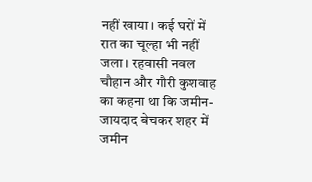नहीं खाया। कई घरों में रात का चूल्हा भी नहीं जला। रहवासी नवल चौहान और गौरी कुशवाह का कहना था कि जमीन-जायदाद बेचकर शहर में जमीन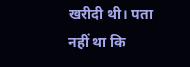खरीदी थी। पता नहीं था कि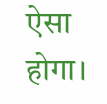ऐसा होगा।